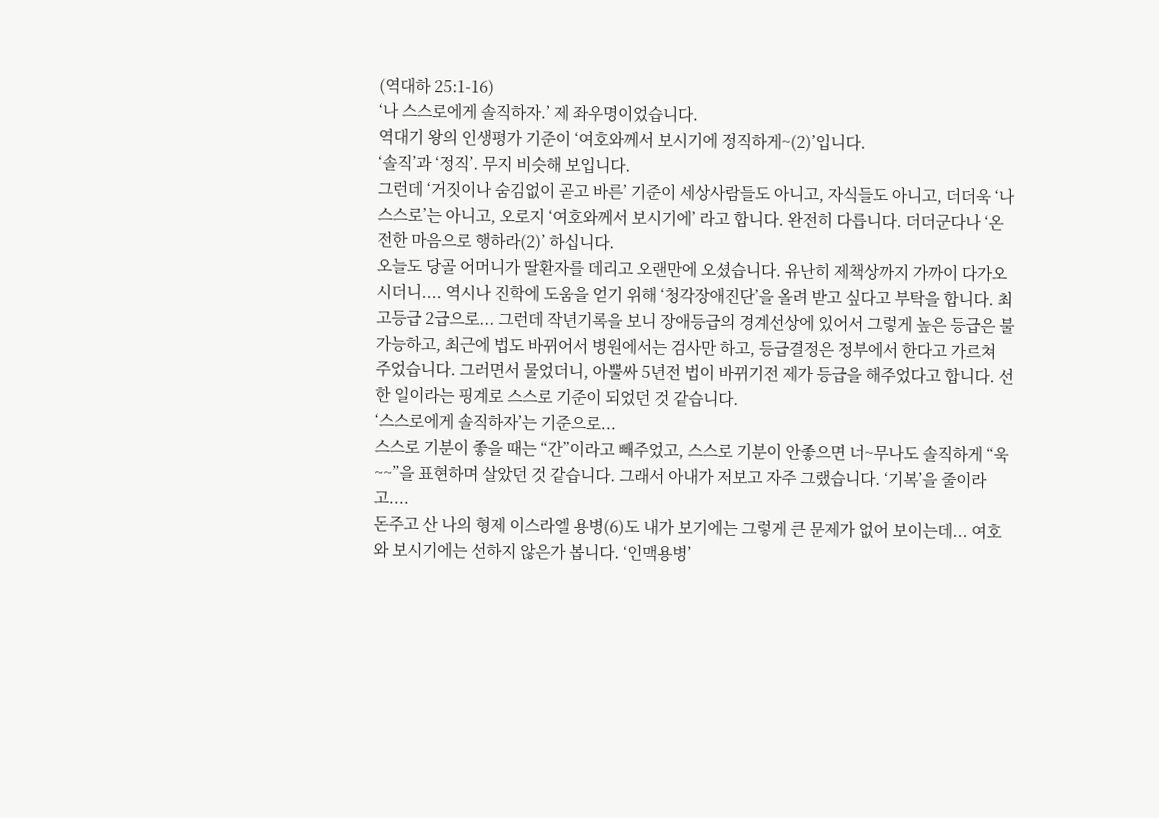(역대하 25:1-16)
‘나 스스로에게 솔직하자.’ 제 좌우명이었습니다.
역대기 왕의 인생평가 기준이 ‘여호와께서 보시기에 정직하게~(2)’입니다.
‘솔직’과 ‘정직’. 무지 비슷해 보입니다.
그런데 ‘거짓이나 숨김없이 곧고 바른’ 기준이 세상사람들도 아니고, 자식들도 아니고, 더더욱 ‘나 스스로’는 아니고, 오로지 ‘여호와께서 보시기에’ 라고 합니다. 완전히 다릅니다. 더더군다나 ‘온전한 마음으로 행하라(2)’ 하십니다.
오늘도 당골 어머니가 딸환자를 데리고 오랜만에 오셨습니다. 유난히 제책상까지 가까이 다가오시더니.... 역시나 진학에 도움을 얻기 위해 ‘청각장애진단’을 올려 받고 싶다고 부탁을 합니다. 최고등급 2급으로... 그런데 작년기록을 보니 장애등급의 경계선상에 있어서 그렇게 높은 등급은 불가능하고, 최근에 법도 바뀌어서 병원에서는 검사만 하고, 등급결정은 정부에서 한다고 가르쳐 주었습니다. 그러면서 물었더니, 아뿔싸 5년전 법이 바뀌기전 제가 등급을 해주었다고 합니다. 선한 일이라는 핑계로 스스로 기준이 되었던 것 같습니다.
‘스스로에게 솔직하자’는 기준으로...
스스로 기분이 좋을 때는 “간”이라고 빼주었고, 스스로 기분이 안좋으면 너~무나도 솔직하게 “욱~~”을 표현하며 살았던 것 같습니다. 그래서 아내가 저보고 자주 그랬습니다. ‘기복’을 줄이라고....
돈주고 산 나의 형제 이스라엘 용병(6)도 내가 보기에는 그렇게 큰 문제가 없어 보이는데... 여호와 보시기에는 선하지 않은가 봅니다. ‘인맥용병’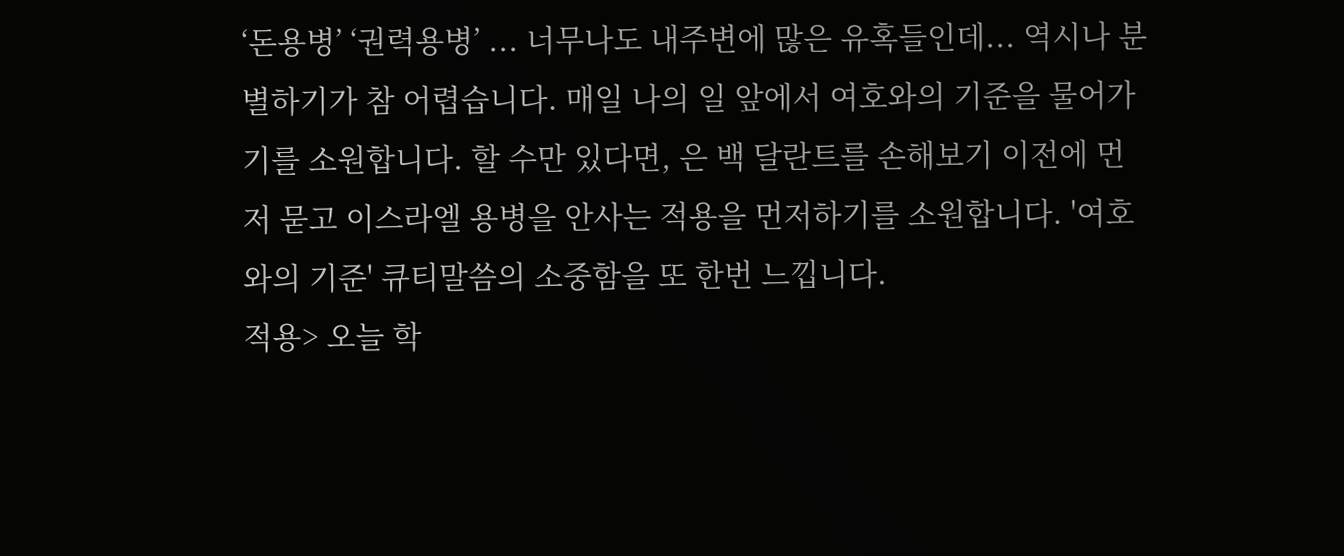‘돈용병’ ‘권력용병’ ... 너무나도 내주변에 많은 유혹들인데... 역시나 분별하기가 참 어렵습니다. 매일 나의 일 앞에서 여호와의 기준을 물어가기를 소원합니다. 할 수만 있다면, 은 백 달란트를 손해보기 이전에 먼저 묻고 이스라엘 용병을 안사는 적용을 먼저하기를 소원합니다. '여호와의 기준' 큐티말씀의 소중함을 또 한번 느낍니다.
적용> 오늘 학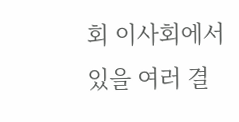회 이사회에서 있을 여러 결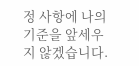정 사항에 나의 기준을 앞세우지 않겠습니다.